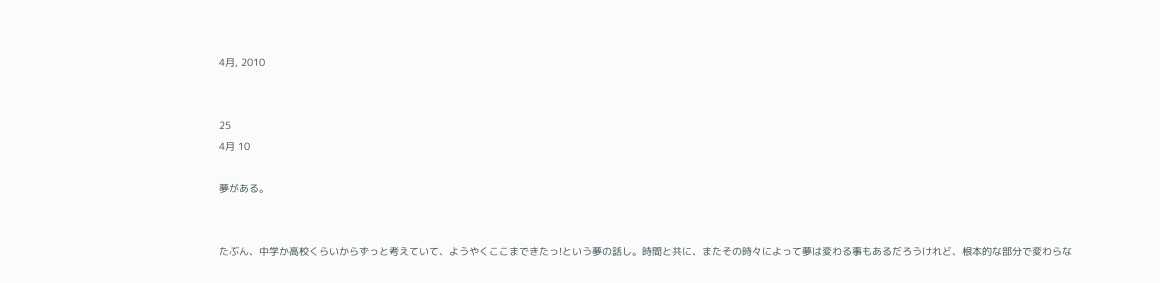4月, 2010


25
4月 10

夢がある。


たぶん、中学か高校くらいからずっと考えていて、ようやくここまできたっ!という夢の話し。時間と共に、またその時々によって夢は変わる事もあるだろうけれど、根本的な部分で変わらな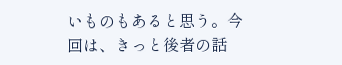いものもあると思う。今回は、きっと後者の話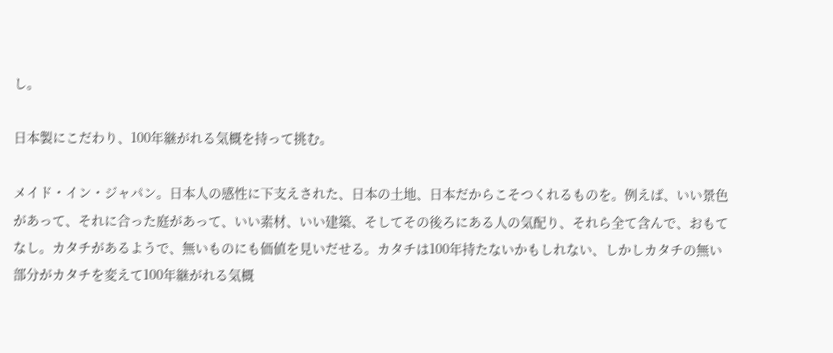し。

日本製にこだわり、100年継がれる気概を持って挑む。

メイド・イン・ジャパン。日本人の感性に下支えされた、日本の土地、日本だからこそつくれるものを。例えば、いい景色があって、それに合った庭があって、いい素材、いい建築、そしてその後ろにある人の気配り、それら全て含んで、おもてなし。カタチがあるようで、無いものにも価値を見いだせる。カタチは100年持たないかもしれない、しかしカタチの無い部分がカタチを変えて100年継がれる気概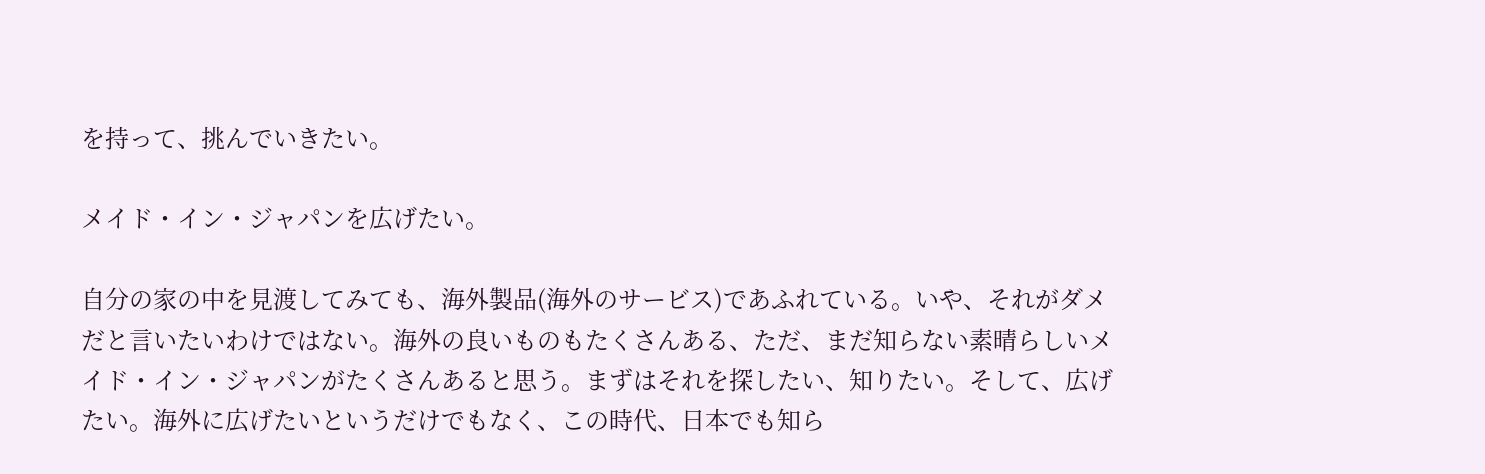を持って、挑んでいきたい。

メイド・イン・ジャパンを広げたい。

自分の家の中を見渡してみても、海外製品(海外のサービス)であふれている。いや、それがダメだと言いたいわけではない。海外の良いものもたくさんある、ただ、まだ知らない素晴らしいメイド・イン・ジャパンがたくさんあると思う。まずはそれを探したい、知りたい。そして、広げたい。海外に広げたいというだけでもなく、この時代、日本でも知ら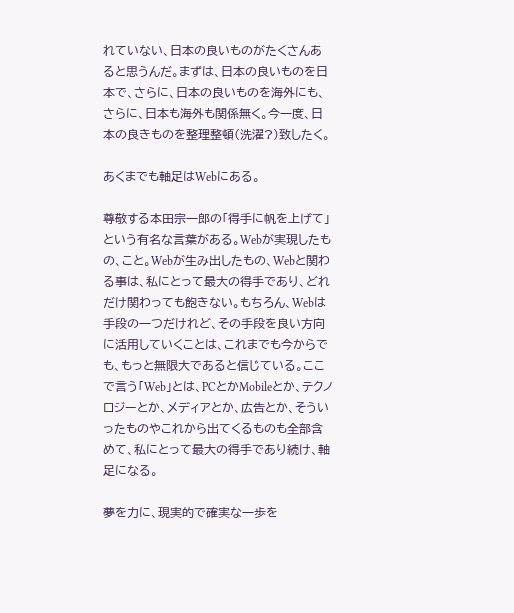れていない、日本の良いものがたくさんあると思うんだ。まずは、日本の良いものを日本で、さらに、日本の良いものを海外にも、さらに、日本も海外も関係無く。今一度、日本の良きものを整理整頓(洗濯?)致したく。

あくまでも軸足はWebにある。

尊敬する本田宗一郎の「得手に帆を上げて」という有名な言葉がある。Webが実現したもの、こと。Webが生み出したもの、Webと関わる事は、私にとって最大の得手であり、どれだけ関わっても飽きない。もちろん、Webは手段の一つだけれど、その手段を良い方向に活用していくことは、これまでも今からでも、もっと無限大であると信じている。ここで言う「Web」とは、PCとかMobileとか、テクノロジーとか、メディアとか、広告とか、そういったものやこれから出てくるものも全部含めて、私にとって最大の得手であり続け、軸足になる。

夢を力に、現実的で確実な一歩を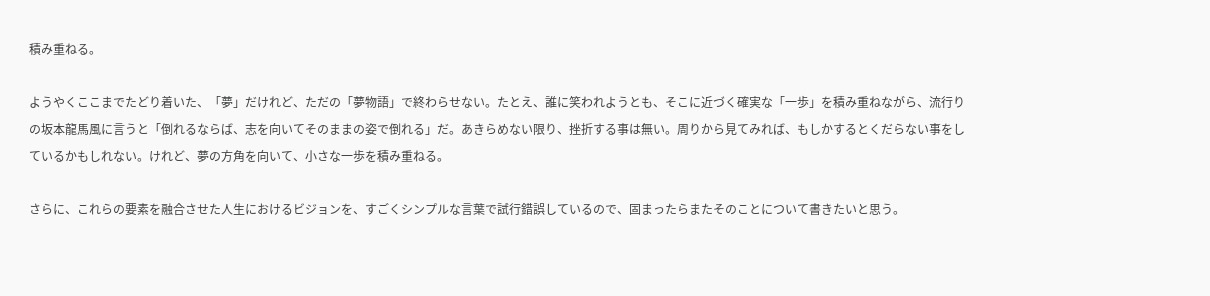積み重ねる。

ようやくここまでたどり着いた、「夢」だけれど、ただの「夢物語」で終わらせない。たとえ、誰に笑われようとも、そこに近づく確実な「一歩」を積み重ねながら、流行りの坂本龍馬風に言うと「倒れるならば、志を向いてそのままの姿で倒れる」だ。あきらめない限り、挫折する事は無い。周りから見てみれば、もしかするとくだらない事をしているかもしれない。けれど、夢の方角を向いて、小さな一歩を積み重ねる。

さらに、これらの要素を融合させた人生におけるビジョンを、すごくシンプルな言葉で試行錯誤しているので、固まったらまたそのことについて書きたいと思う。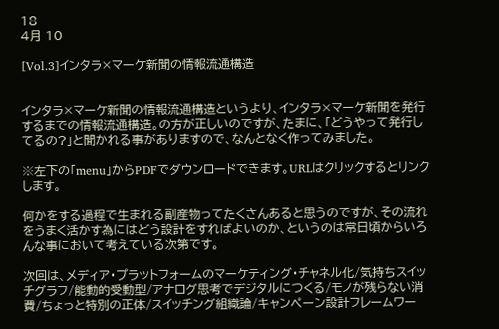18
4月 10

[Vol.3]インタラ×マーケ新聞の情報流通構造


インタラ×マーケ新聞の情報流通構造というより、インタラ×マーケ新聞を発行するまでの情報流通構造。の方が正しいのですが、たまに、「どうやって発行してるの?」と聞かれる事がありますので、なんとなく作ってみました。

※左下の「menu」からPDFでダウンロードできます。URLはクリックするとリンクします。

何かをする過程で生まれる副産物ってたくさんあると思うのですが、その流れをうまく活かす為にはどう設計をすればよいのか、というのは常日頃からいろんな事において考えている次第です。

次回は、メディア・プラットフォームのマーケティング・チャネル化/気持ちスイッチグラフ/能動的受動型/アナログ思考でデジタルにつくる/モノが残らない消費/ちょっと特別の正体/スイッチング組織論/キャンペーン設計フレームワー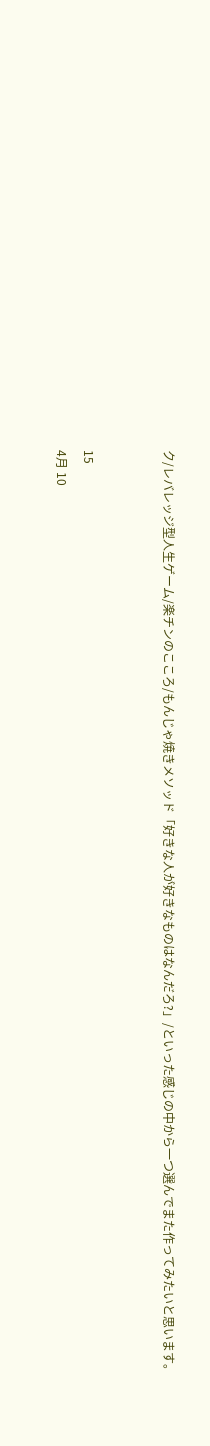ク/レバレッジ型人生ゲーム/楽チンのこころ/もんじゃ焼きメソッド「好きな人が好きなものはなんだろ?」/といった感じの中から一つ選んでまた作ってみたいと思います。


15
4月 10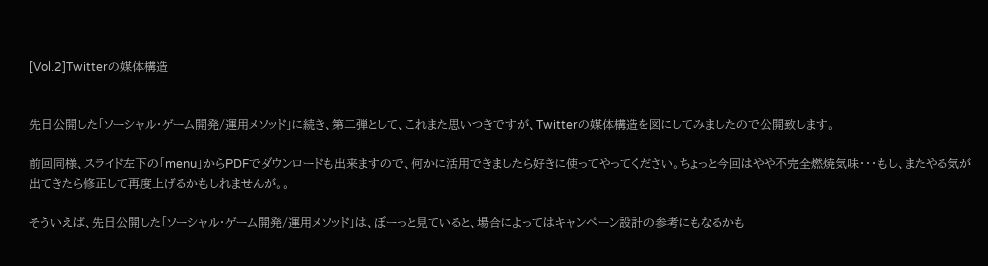[Vol.2]Twitterの媒体構造


先日公開した「ソーシャル・ゲーム開発/運用メソッド」に続き、第二弾として、これまた思いつきですが、Twitterの媒体構造を図にしてみましたので公開致します。

前回同様、スライド左下の「menu」からPDFでダウンロードも出来ますので、何かに活用できましたら好きに使ってやってください。ちょっと今回はやや不完全燃焼気味・・・もし、またやる気が出てきたら修正して再度上げるかもしれませんが。。

そういえば、先日公開した「ソーシャル・ゲーム開発/運用メソッド」は、ぼーっと見ていると、場合によってはキャンペーン設計の参考にもなるかも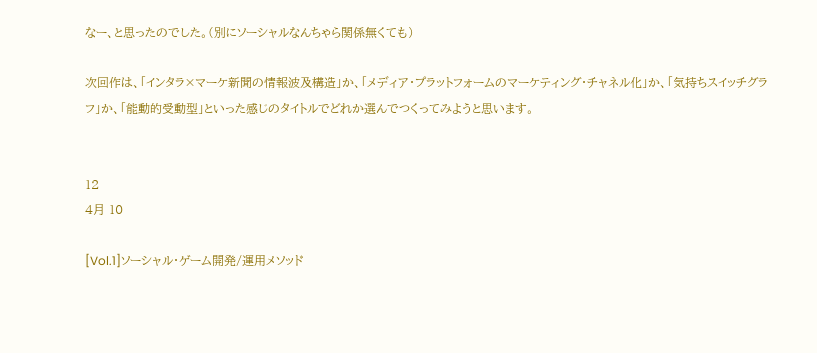なー、と思ったのでした。(別にソーシャルなんちゃら関係無くても)

次回作は、「インタラ×マーケ新聞の情報波及構造」か、「メディア・プラットフォームのマーケティング・チャネル化」か、「気持ちスイッチグラフ」か、「能動的受動型」といった感じのタイトルでどれか選んでつくってみようと思います。


12
4月 10

[Vol.1]ソーシャル・ゲーム開発/運用メソッド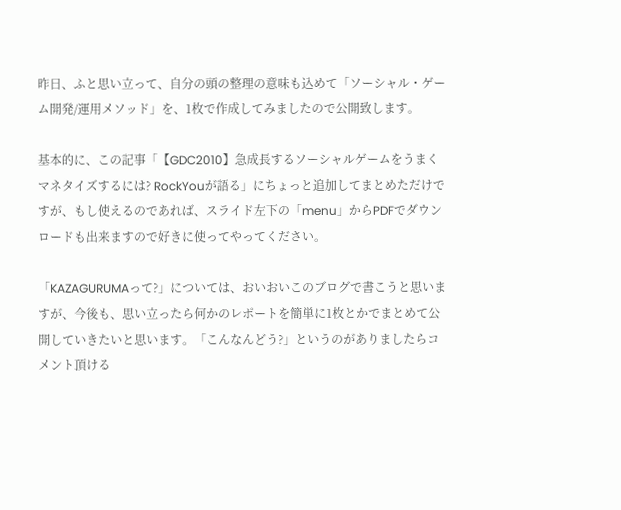昨日、ふと思い立って、自分の頭の整理の意味も込めて「ソーシャル・ゲーム開発/運用メソッド」を、1枚で作成してみましたので公開致します。

基本的に、この記事「【GDC2010】急成長するソーシャルゲームをうまくマネタイズするには? RockYouが語る」にちょっと追加してまとめただけですが、もし使えるのであれば、スライド左下の「menu」からPDFでダウンロードも出来ますので好きに使ってやってください。

「KAZAGURUMAって?」については、おいおいこのブログで書こうと思いますが、今後も、思い立ったら何かのレポートを簡単に1枚とかでまとめて公開していきたいと思います。「こんなんどう?」というのがありましたらコメント頂ける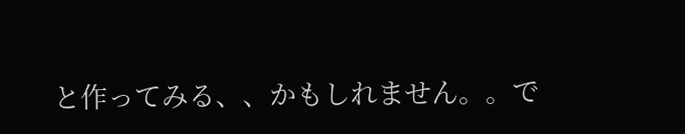と作ってみる、、かもしれません。。で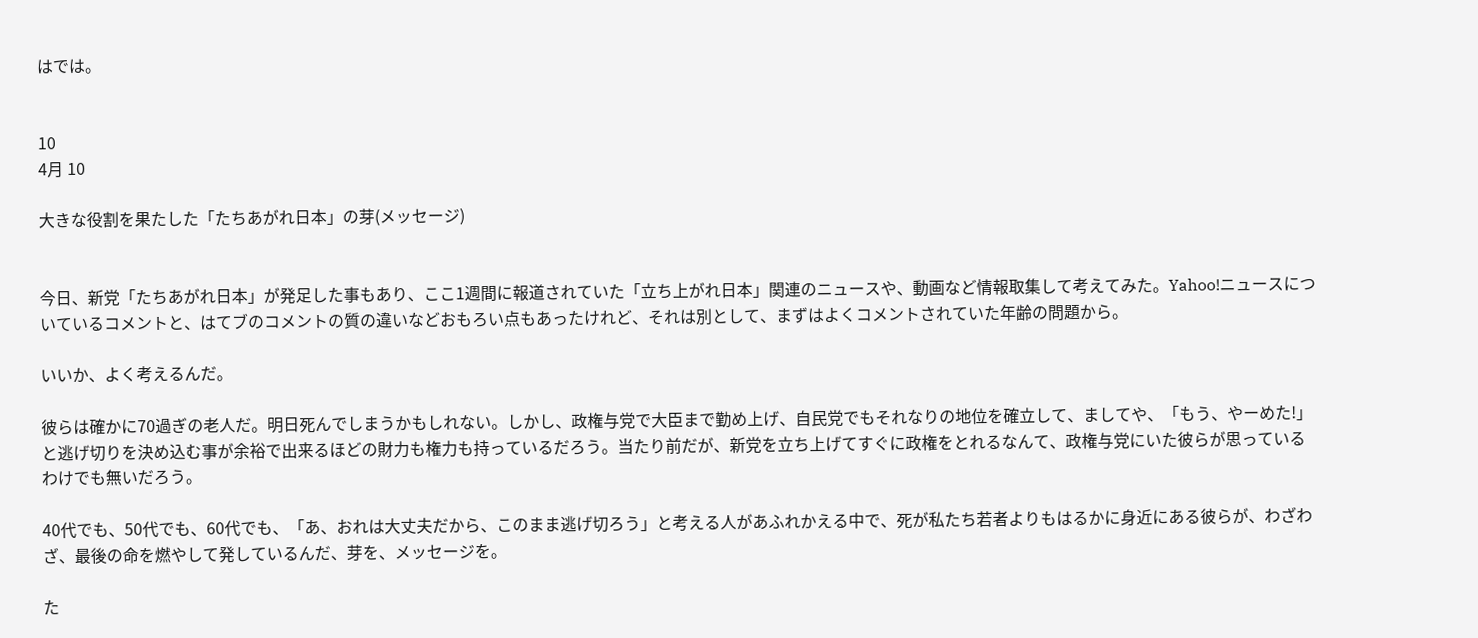はでは。


10
4月 10

大きな役割を果たした「たちあがれ日本」の芽(メッセージ)


今日、新党「たちあがれ日本」が発足した事もあり、ここ1週間に報道されていた「立ち上がれ日本」関連のニュースや、動画など情報取集して考えてみた。Yahoo!ニュースについているコメントと、はてブのコメントの質の違いなどおもろい点もあったけれど、それは別として、まずはよくコメントされていた年齢の問題から。

いいか、よく考えるんだ。

彼らは確かに70過ぎの老人だ。明日死んでしまうかもしれない。しかし、政権与党で大臣まで勤め上げ、自民党でもそれなりの地位を確立して、ましてや、「もう、やーめた!」と逃げ切りを決め込む事が余裕で出来るほどの財力も権力も持っているだろう。当たり前だが、新党を立ち上げてすぐに政権をとれるなんて、政権与党にいた彼らが思っているわけでも無いだろう。

40代でも、50代でも、60代でも、「あ、おれは大丈夫だから、このまま逃げ切ろう」と考える人があふれかえる中で、死が私たち若者よりもはるかに身近にある彼らが、わざわざ、最後の命を燃やして発しているんだ、芽を、メッセージを。

た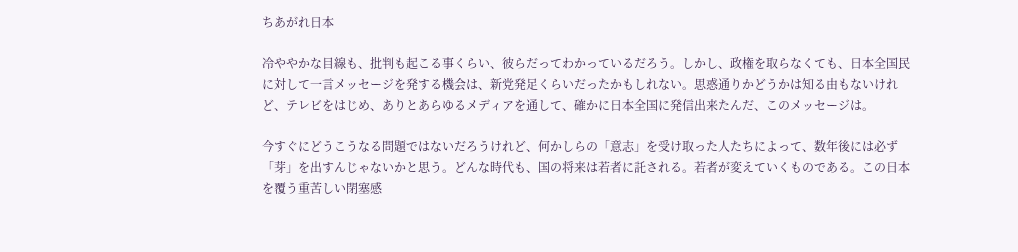ちあがれ日本

冷ややかな目線も、批判も起こる事くらい、彼らだってわかっているだろう。しかし、政権を取らなくても、日本全国民に対して一言メッセージを発する機会は、新党発足くらいだったかもしれない。思惑通りかどうかは知る由もないけれど、テレビをはじめ、ありとあらゆるメディアを通して、確かに日本全国に発信出来たんだ、このメッセージは。

今すぐにどうこうなる問題ではないだろうけれど、何かしらの「意志」を受け取った人たちによって、数年後には必ず「芽」を出すんじゃないかと思う。どんな時代も、国の将来は若者に託される。若者が変えていくものである。この日本を覆う重苦しい閉塞感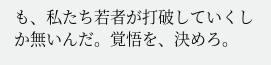も、私たち若者が打破していくしか無いんだ。覚悟を、決めろ。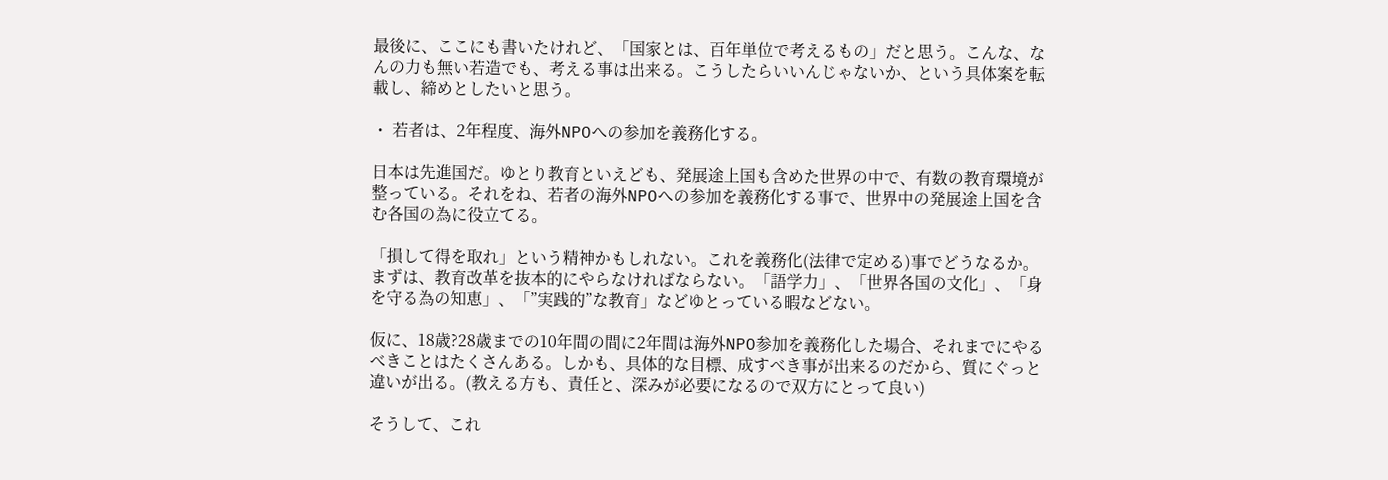最後に、ここにも書いたけれど、「国家とは、百年単位で考えるもの」だと思う。こんな、なんの力も無い若造でも、考える事は出来る。こうしたらいいんじゃないか、という具体案を転載し、締めとしたいと思う。

・ 若者は、2年程度、海外NPOへの参加を義務化する。

日本は先進国だ。ゆとり教育といえども、発展途上国も含めた世界の中で、有数の教育環境が整っている。それをね、若者の海外NPOへの参加を義務化する事で、世界中の発展途上国を含む各国の為に役立てる。

「損して得を取れ」という精神かもしれない。これを義務化(法律で定める)事でどうなるか。まずは、教育改革を抜本的にやらなければならない。「語学力」、「世界各国の文化」、「身を守る為の知恵」、「”実践的”な教育」などゆとっている暇などない。

仮に、18歳?28歳までの10年間の間に2年間は海外NPO参加を義務化した場合、それまでにやるべきことはたくさんある。しかも、具体的な目標、成すべき事が出来るのだから、質にぐっと違いが出る。(教える方も、責任と、深みが必要になるので双方にとって良い)

そうして、これ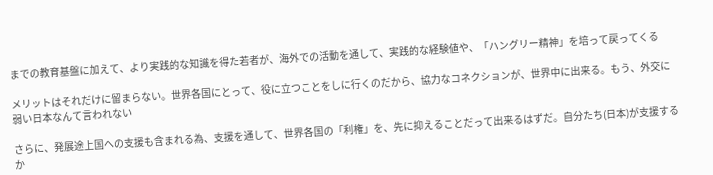までの教育基盤に加えて、より実践的な知識を得た若者が、海外での活動を通して、実践的な経験値や、「ハングリー精神」を培って戻ってくる

メリットはそれだけに留まらない。世界各国にとって、役に立つことをしに行くのだから、協力なコネクションが、世界中に出来る。もう、外交に弱い日本なんて言われない

さらに、発展途上国への支援も含まれる為、支援を通して、世界各国の「利権」を、先に抑えることだって出来るはずだ。自分たち(日本)が支援するか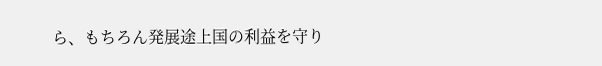ら、もちろん発展途上国の利益を守り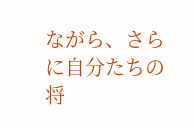ながら、さらに自分たちの将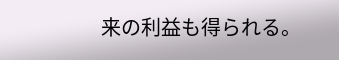来の利益も得られる。